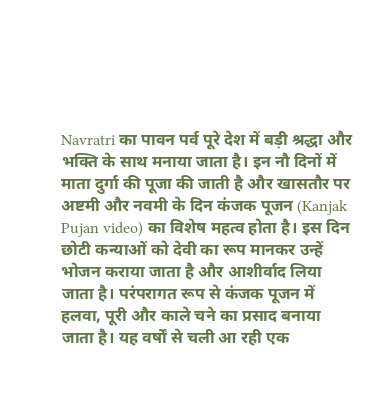Navratri का पावन पर्व पूरे देश में बड़ी श्रद्धा और भक्ति के साथ मनाया जाता है। इन नौ दिनों में माता दुर्गा की पूजा की जाती है और खासतौर पर अष्टमी और नवमी के दिन कंजक पूजन (Kanjak Pujan video) का विशेष महत्व होता है। इस दिन छोटी कन्याओं को देवी का रूप मानकर उन्हें भोजन कराया जाता है और आशीर्वाद लिया जाता है। परंपरागत रूप से कंजक पूजन में हलवा, पूरी और काले चने का प्रसाद बनाया जाता है। यह वर्षों से चली आ रही एक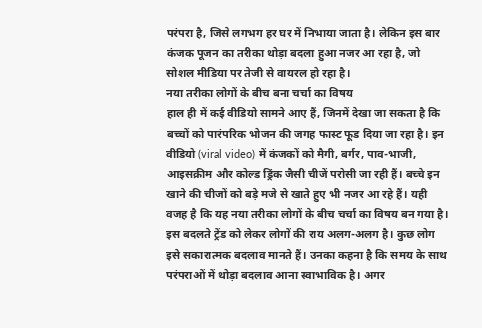परंपरा है, जिसे लगभग हर घर में निभाया जाता है। लेकिन इस बार कंजक पूजन का तरीका थोड़ा बदला हुआ नजर आ रहा है, जो सोशल मीडिया पर तेजी से वायरल हो रहा है।
नया तरीका लोगों के बीच बना चर्चा का विषय
हाल ही में कई वीडियो सामने आए हैं, जिनमें देखा जा सकता है कि बच्चों को पारंपरिक भोजन की जगह फास्ट फूड दिया जा रहा है। इन वीडियो (viral video) में कंजकों को मैगी, बर्गर, पाव-भाजी, आइसक्रीम और कोल्ड ड्रिंक जैसी चीजें परोसी जा रही हैं। बच्चे इन खाने की चीजों को बड़े मजे से खाते हुए भी नजर आ रहे हैं। यही वजह है कि यह नया तरीका लोगों के बीच चर्चा का विषय बन गया है। इस बदलते ट्रेंड को लेकर लोगों की राय अलग-अलग है। कुछ लोग इसे सकारात्मक बदलाव मानते हैं। उनका कहना है कि समय के साथ परंपराओं में थोड़ा बदलाव आना स्वाभाविक है। अगर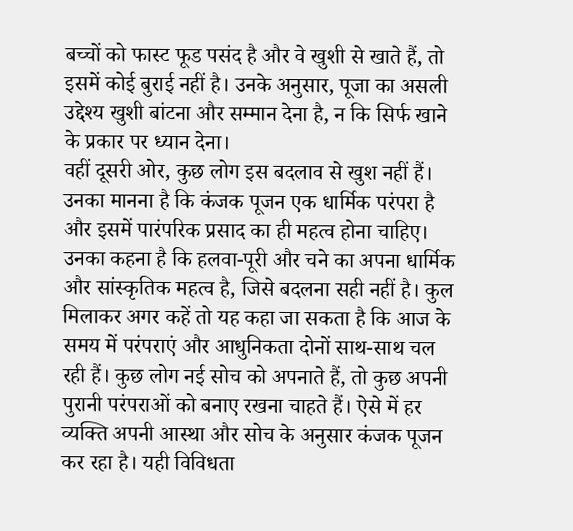बच्चों को फास्ट फूड पसंद है और वे खुशी से खाते हैं, तो इसमें कोई बुराई नहीं है। उनके अनुसार, पूजा का असली उद्देश्य खुशी बांटना और सम्मान देना है, न कि सिर्फ खाने के प्रकार पर ध्यान देना।
वहीं दूसरी ओर, कुछ लोग इस बदलाव से खुश नहीं हैं। उनका मानना है कि कंजक पूजन एक धार्मिक परंपरा है और इसमें पारंपरिक प्रसाद का ही महत्व होना चाहिए। उनका कहना है कि हलवा-पूरी और चने का अपना धार्मिक और सांस्कृतिक महत्व है, जिसे बदलना सही नहीं है। कुल मिलाकर अगर कहें तो यह कहा जा सकता है कि आज के समय में परंपराएं और आधुनिकता दोनों साथ-साथ चल रही हैं। कुछ लोग नई सोच को अपनाते हैं, तो कुछ अपनी पुरानी परंपराओं को बनाए रखना चाहते हैं। ऐसे में हर व्यक्ति अपनी आस्था और सोच के अनुसार कंजक पूजन कर रहा है। यही विविधता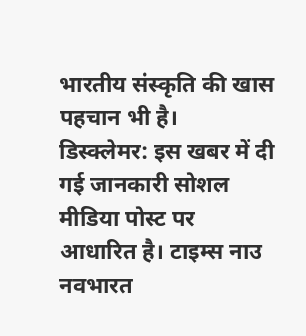भारतीय संस्कृति की खास पहचान भी है।
डिस्क्लेमर: इस खबर में दी गई जानकारी सोशल मीडिया पोस्ट पर आधारित है। टाइम्स नाउ नवभारत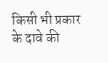किसी भी प्रकार के दावे की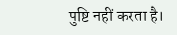पुष्टि नहीं करता है।